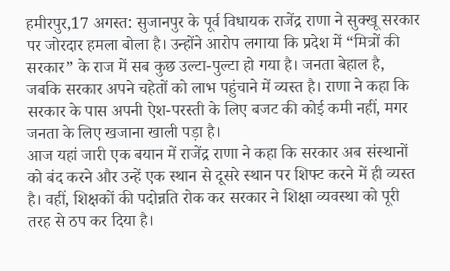हमीरपुर,17 अगस्त: सुजानपुर के पूर्व विधायक राजेंद्र राणा ने सुक्खू सरकार पर जोरदार हमला बोला है। उन्होंने आरोप लगाया कि प्रदेश में “मित्रों की सरकार” के राज में सब कुछ उल्टा-पुल्टा हो गया है। जनता बेहाल है, जबकि सरकार अपने चहेतों को लाभ पहुंचाने में व्यस्त है। राणा ने कहा कि सरकार के पास अपनी ऐश-परस्ती के लिए बजट की कोई कमी नहीं, मगर जनता के लिए खजाना खाली पड़ा है।
आज यहां जारी एक बयान में राजेंद्र राणा ने कहा कि सरकार अब संस्थानों को बंद करने और उन्हें एक स्थान से दूसरे स्थान पर शिफ्ट करने में ही व्यस्त है। वहीं, शिक्षकों की पदोन्नति रोक कर सरकार ने शिक्षा व्यवस्था को पूरी तरह से ठप कर दिया है।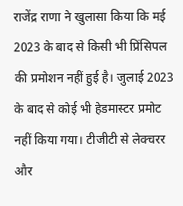राजेंद्र राणा ने खुलासा किया कि मई 2023 के बाद से किसी भी प्रिंसिपल की प्रमोशन नहीं हुई है। जुलाई 2023 के बाद से कोई भी हेडमास्टर प्रमोट नहीं किया गया। टीजीटी से लेक्चरर और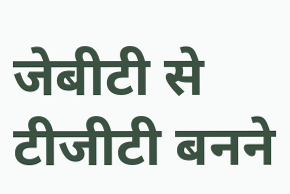जेबीटी से टीजीटी बनने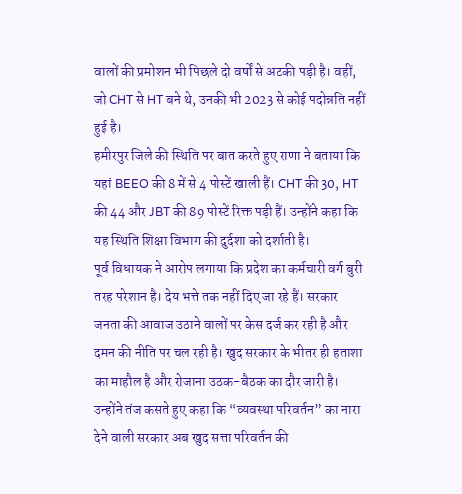वालों की प्रमोशन भी पिछले दो वर्षों से अटकी पड़ी है। वहीं, जो CHT से HT बने थे, उनकी भी 2023 से कोई पदोन्नति नहीं हुई है।
हमीरपुर जिले की स्थिति पर बात करते हुए राणा ने बताया कि यहां BEEO की 8 में से 4 पोस्टें खाली हैं। CHT की 30, HT की 44 और JBT की 89 पोस्टें रिक्त पड़ी हैं। उन्होंने कहा कि यह स्थिति शिक्षा विभाग की दुर्दशा को दर्शाती है।
पूर्व विधायक ने आरोप लगाया कि प्रदेश का कर्मचारी वर्ग बुरी तरह परेशान है। देय भत्ते तक नहीं दिए जा रहे हैं। सरकार जनता की आवाज उठाने वालों पर केस दर्ज कर रही है और दमन की नीति पर चल रही है। खुद सरकार के भीतर ही हताशा का माहौल है और रोजाना उठक-बैठक का दौर जारी है।
उन्होंने तंज कसते हुए कहा कि “व्यवस्था परिवर्तन” का नारा देने वाली सरकार अब खुद सत्ता परिवर्तन की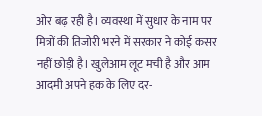ओर बढ़ रही है। व्यवस्था में सुधार के नाम पर मित्रों की तिजोरी भरने में सरकार ने कोई कसर नहीं छोड़ी है। खुलेआम लूट मची है और आम आदमी अपने हक के लिए दर-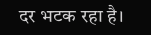दर भटक रहा है।